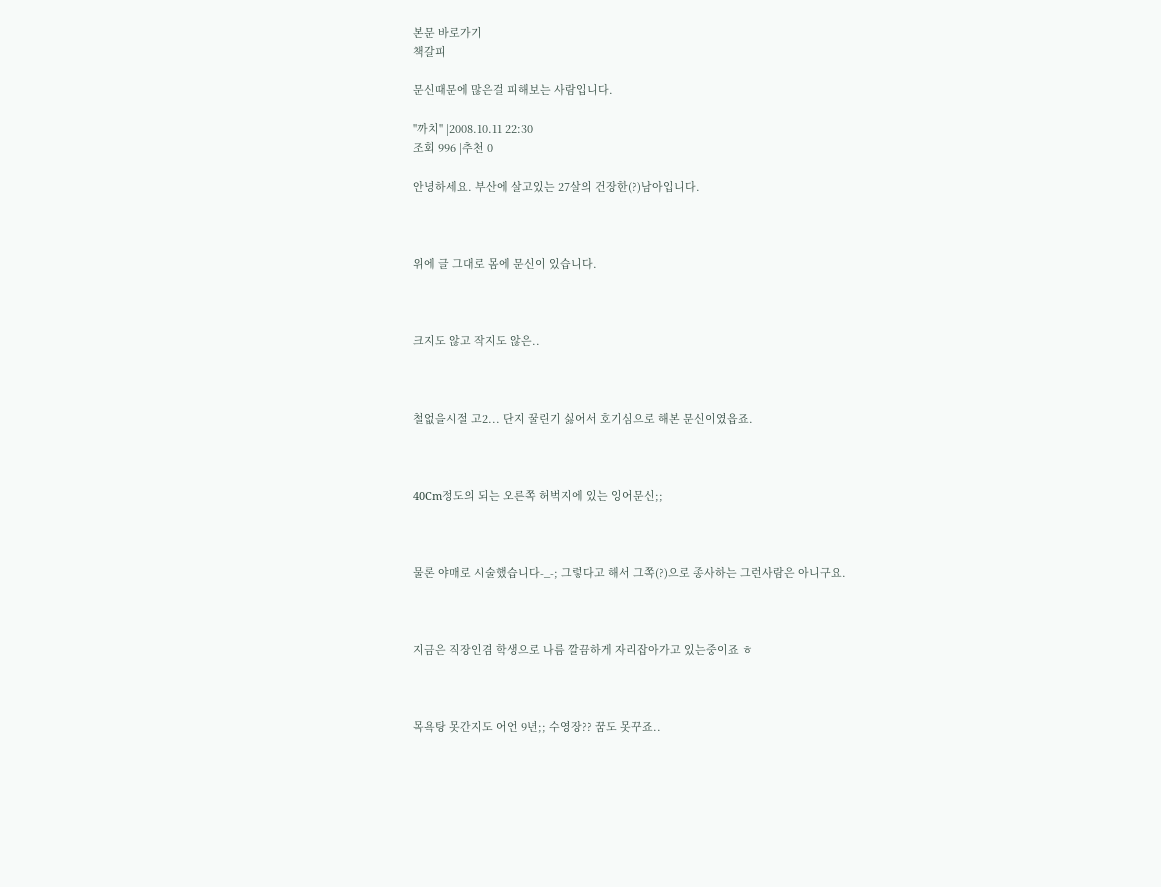본문 바로가기
책갈피

문신때문에 많은걸 피해보는 사람입니다.

"까치" |2008.10.11 22:30
조회 996 |추천 0

안녕하세요. 부산에 살고있는 27살의 건장한(?)남아입니다.



위에 글 그대로 몸에 문신이 있습니다.



크지도 않고 작지도 않은..



철없을시절 고2... 단지 꿀린기 싫어서 호기심으로 해본 문신이였읍죠.



40Cm정도의 되는 오른쪽 허벅지에 있는 잉어문신;;



물론 야매로 시술했습니다-_-; 그렇다고 해서 그쪽(?)으로 종사하는 그런사람은 아니구요.



지금은 직장인겸 학생으로 나름 깔끔하게 자리잡아가고 있는중이죠 ㅎ



목욕탕 못간지도 어언 9년;; 수영장?? 꿈도 못꾸죠..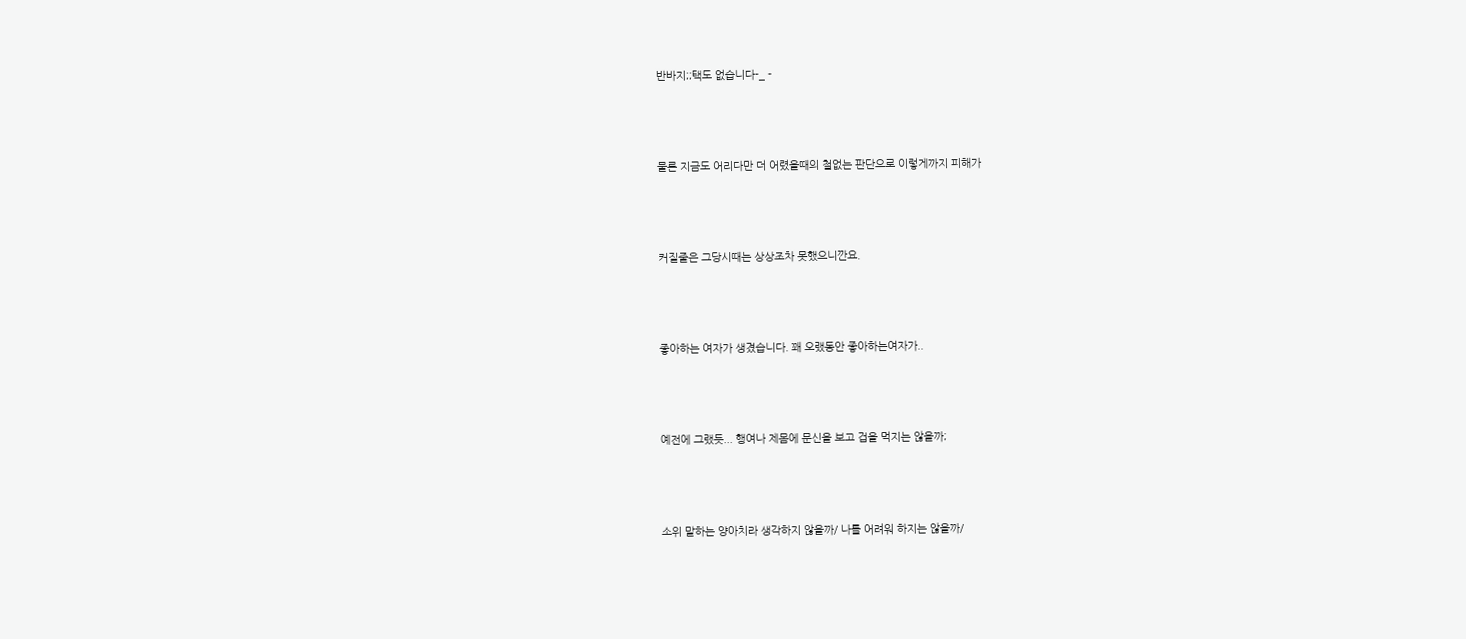반바지;;택도 없습니다-_ -



물론 지금도 어리다만 더 어렸을때의 철없는 판단으로 이렇게까지 피해가



커질줄은 그당시때는 상상조차 못했으니깐요.



좋아하는 여자가 생겼습니다. 꽤 오랬동안 좋아하는여자가..



예전에 그랬듯... 행여나 제몸에 문신을 보고 겁을 먹지는 않을까;



소위 말하는 양아치라 생각하지 않을까/ 나를 어려워 하지는 않을까/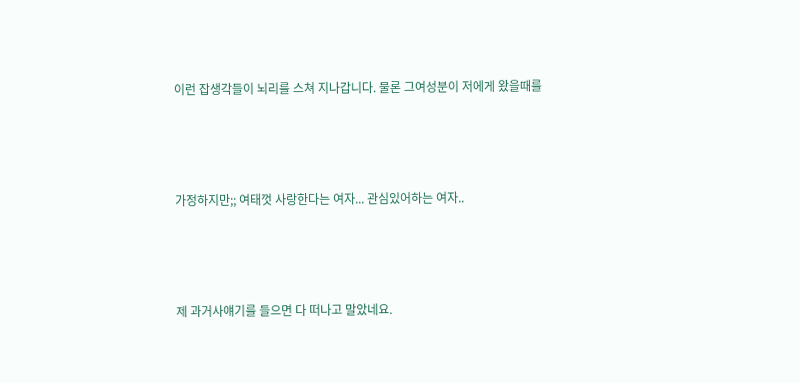이런 잡생각들이 뇌리를 스쳐 지나갑니다. 물론 그여성분이 저에게 왔을때를



가정하지만;; 여태껏 사랑한다는 여자... 관심있어하는 여자..



제 과거사얘기를 들으면 다 떠나고 말았네요.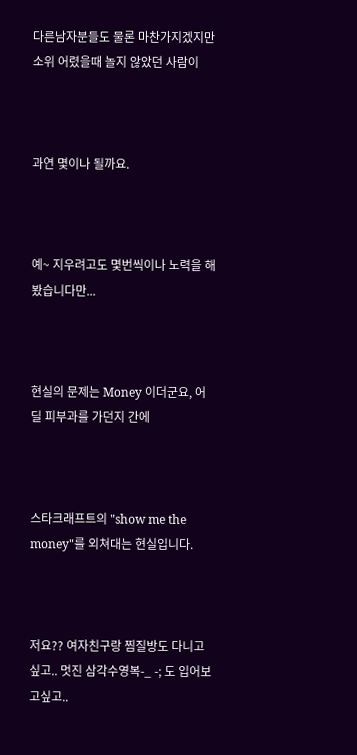다른남자분들도 물론 마찬가지겠지만 소위 어렸을때 놀지 않았던 사람이



과연 몇이나 될까요.



예~ 지우려고도 몇번씩이나 노력을 해봤습니다만...



현실의 문제는 Money 이더군요, 어딜 피부과를 가던지 간에



스타크래프트의 "show me the money"를 외쳐대는 현실입니다.



저요?? 여자친구랑 찜질방도 다니고 싶고.. 멋진 삼각수영복-_ -; 도 입어보고싶고..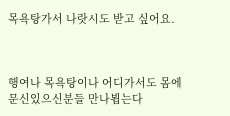목욕탕가서 나랏시도 받고 싶어요.



행여나 목욕탕이나 어디가서도 몸에 문신있으신분들 만나뵙는다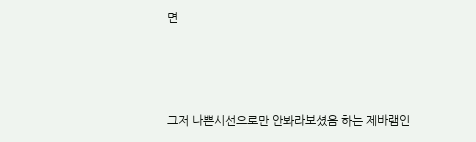면



그저 나쁜시선으로만 안봐라보셨음 하는 제바램인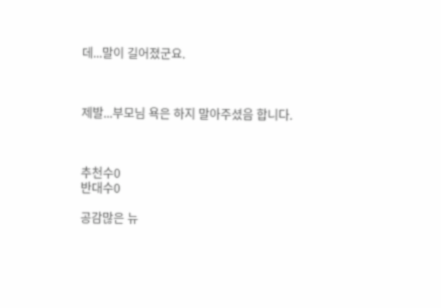데...말이 길어졌군요.



제발...부모님 욕은 하지 말아주셨음 합니다.



추천수0
반대수0

공감많은 뉴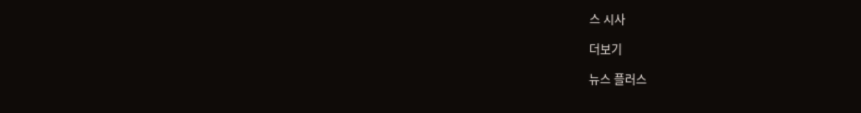스 시사

더보기

뉴스 플러스